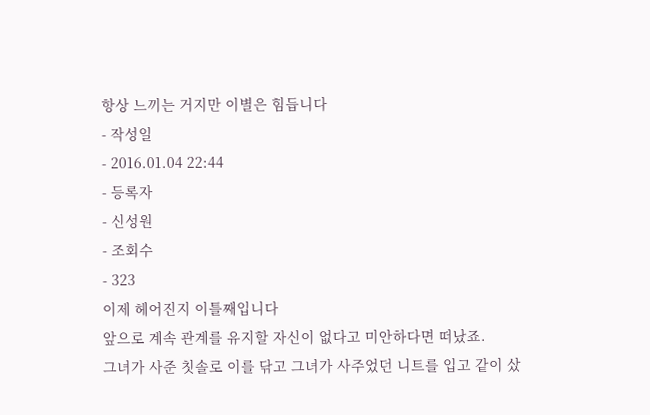항상 느끼는 거지만 이별은 힘듭니다
- 작성일
- 2016.01.04 22:44
- 등록자
- 신성원
- 조회수
- 323
이제 헤어진지 이틀째입니다
앞으로 계속 관계를 유지할 자신이 없다고 미안하다면 떠났죠.
그녀가 사준 칫솔로 이를 닦고 그녀가 사주었던 니트를 입고 같이 샀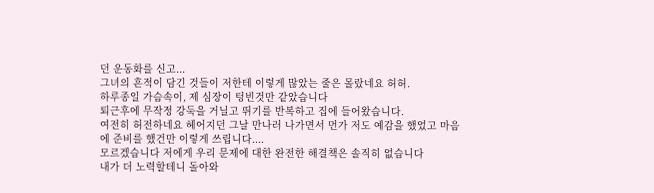던 운동화를 신고...
그녀의 흔적이 담긴 것들이 저한테 이렇게 많았는 줄은 몰랐네요 허허.
하루종일 가슴속이, 제 심장이 텅빈것만 같았습니다
퇴근후에 무작정 강둑을 거닐고 뛰기를 반복하고 집에 들어왔습니다.
여전히 허전하네요 헤어지던 그날 만나러 나가면서 먼가 저도 예감을 했었고 마음에 준비를 했건만 이렇게 쓰립니다....
모르겠습니다 저에게 우리 문제에 대한 완전한 해결책은 솔직히 없습니다
내가 더 노력할테니 돌아와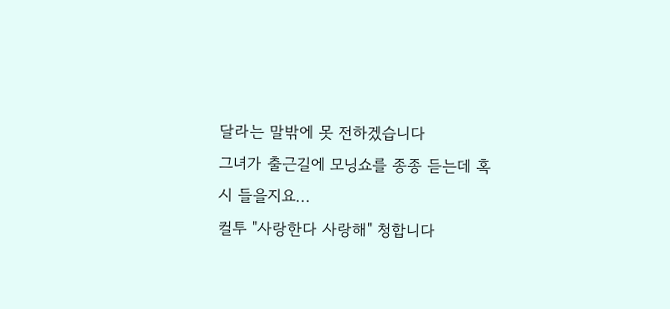달라는 말밖에 못 전하겠습니다
그녀가 출근길에 모닝쇼를 종종 듣는데 혹시 들을지요...
컬투 "사랑한다 사랑해" 청합니다